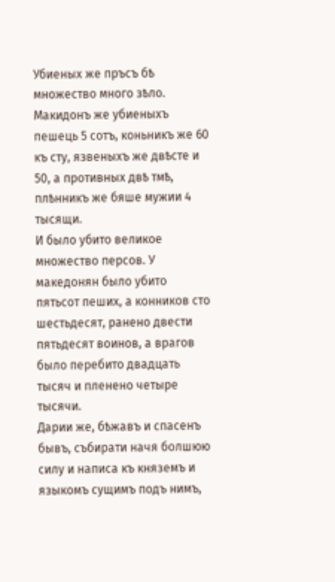Убиеных же пръсъ бѣ множество много зѣло. Макидонъ же убиеныхъ пешець 5 сотъ, коньникъ же 60 къ сту, язвеныхъ же двѣсте и 50, а противных двѣ тмѣ, плѣнникъ же бяше мужии 4 тысящи.
И было убито великое множество персов. У македонян было убито пятьсот пеших, а конников сто шестьдесят, ранено двести пятьдесят воинов, а врагов было перебито двадцать тысяч и пленено четыре тысячи.
Дарии же, бѣжавъ и спасенъ бывъ, събирати начя болшюю силу и написа къ княземъ и языкомъ сущимъ подъ нимъ,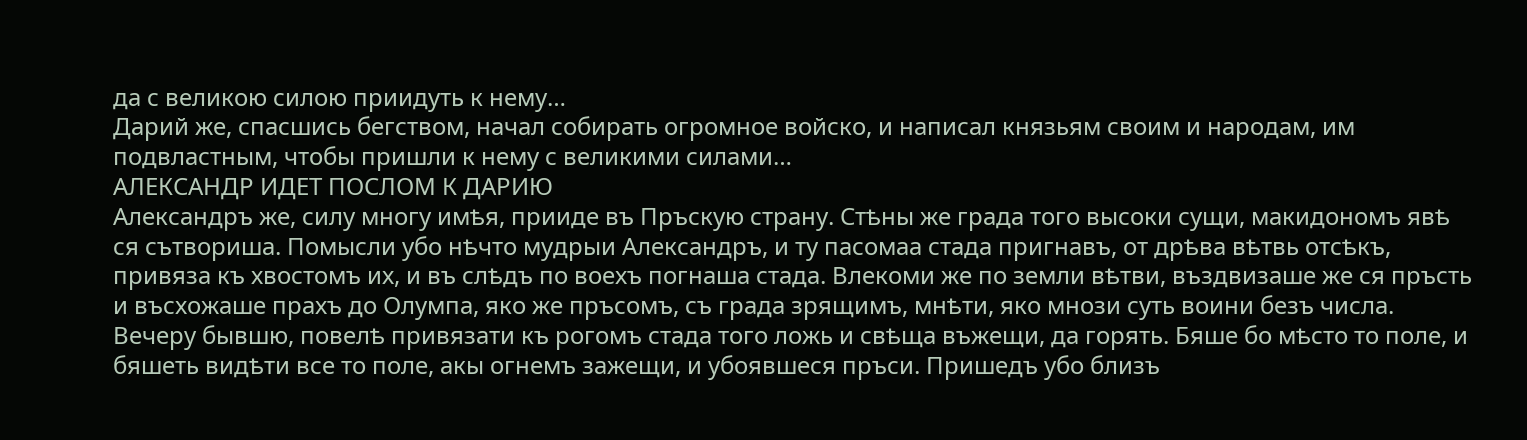да с великою силою приидуть к нему…
Дарий же, спасшись бегством, начал собирать огромное войско, и написал князьям своим и народам, им подвластным, чтобы пришли к нему с великими силами…
АЛЕКСАНДР ИДЕТ ПОСЛОМ К ДАРИЮ
Александръ же, силу многу имѣя, прииде въ Пръскую страну. Стѣны же града того высоки сущи, макидономъ явѣ ся сътвориша. Помысли убо нѣчто мудрыи Александръ, и ту пасомаа стада пригнавъ, от дрѣва вѣтвь отсѣкъ, привяза къ хвостомъ их, и въ слѣдъ по воехъ погнаша стада. Влекоми же по земли вѣтви, въздвизаше же ся пръсть и въсхожаше прахъ до Олумпа, яко же пръсомъ, съ града зрящимъ, мнѣти, яко мнози суть воини безъ числа. Вечеру бывшю, повелѣ привязати къ рогомъ стада того ложь и свѣща въжещи, да горять. Бяше бо мѣсто то поле, и бяшеть видѣти все то поле, акы огнемъ зажещи, и убоявшеся пръси. Пришедъ убо близъ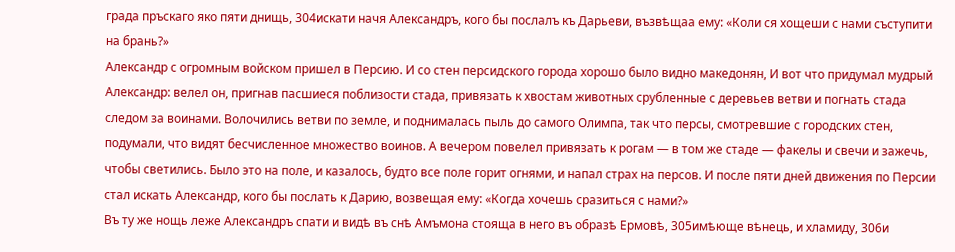града пръскаго яко пяти днищь, 304искати начя Александръ, кого бы послалъ къ Дарьеви, възвѣщаа ему: «Коли ся хощеши с нами съступити на брань?»
Александр с огромным войском пришел в Персию. И со стен персидского города хорошо было видно македонян, И вот что придумал мудрый Александр: велел он, пригнав пасшиеся поблизости стада, привязать к хвостам животных срубленные с деревьев ветви и погнать стада следом за воинами. Волочились ветви по земле, и поднималась пыль до самого Олимпа, так что персы, смотревшие с городских стен, подумали, что видят бесчисленное множество воинов. А вечером повелел привязать к рогам — в том же стаде — факелы и свечи и зажечь, чтобы светились. Было это на поле, и казалось, будто все поле горит огнями, и напал страх на персов. И после пяти дней движения по Персии стал искать Александр, кого бы послать к Дарию, возвещая ему: «Когда хочешь сразиться с нами?»
Въ ту же нощь леже Александръ спати и видѣ въ снѣ Амъмона стояща в него въ образѣ Ермовѣ, 305имѣюще вѣнець, и хламиду, 306и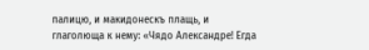палицю, и макидонескъ плащь, и глаголюща к нему: «Чядо Александре! Егда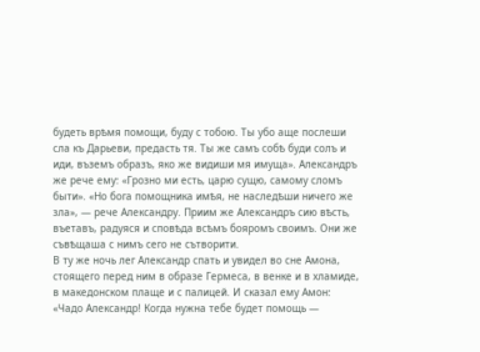будеть врѣмя помощи, буду с тобою. Ты убо аще послеши сла къ Дарьеви, предасть тя. Ты же самъ собѣ буди солъ и иди, въземъ образъ, яко же видиши мя имуща». Александръ же рече ему: «Грозно ми есть, царю сущю, самому сломъ быти». «Но бога помощника имѣя, не наследѣши ничего же зла», — рече Александру. Приим же Александръ сию вѣсть, въетавъ, радуяся и сповѣда всѣмъ бояромъ своимъ. Они же съвѣщаша с нимъ сего не сътворити.
В ту же ночь лег Александр спать и увидел во сне Амона, стоящего перед ним в образе Гермеса, в венке и в хламиде, в македонском плаще и с палицей. И сказал ему Амон: «Чадо Александр! Когда нужна тебе будет помощь —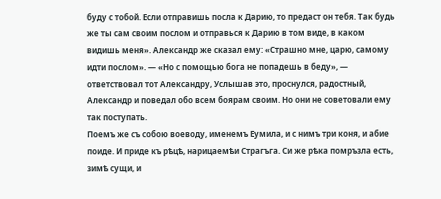буду с тобой. Если отправишь посла к Дарию, то предаст он тебя. Так будь же ты сам своим послом и отправься к Дарию в том виде, в каком видишь меня». Александр же сказал ему: «Страшно мне, царю, самому идти послом». — «Но с помощью бога не попадешь в беду», — ответствовал тот Александру, Услышав это, проснулся, радостный, Александр и поведал обо всем боярам своим. Но они не советовали ему так поступать.
Поемъ же съ собою воеводу, именемъ Еумила, и с нимъ три коня, и абие поиде. И приде къ рѣцѣ, нарицаемѣи Страгъга. Си же рѣка помръзла есть, зимѣ сущи, и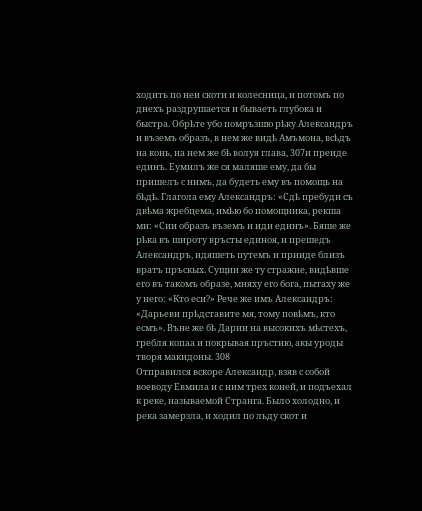ходить по неи скоти и колесница, и потомъ по днехъ раздрушается и бываеть глубока и быстра. Обрѣте убо помръзшю рѣку Александръ и въземъ образъ, в нем же видѣ Амъмона, всѣдъ на конь, на нем же бѣ волуя глава, 307и преиде единъ. Еумилъ же ся маляше ему, да бы пришелъ с нимъ, да будеть ему въ помощь на бѣдѣ. Глагола ему Александръ: «Сдѣ пребуди съ двѣма жребцема, имѣю бо помощника, рекша ми: «Сии образъ въземъ и иди единъ». Бяше же рѣка въ широту връсты единоя, и прешедъ Александръ, идяшеть путемъ и прииде близъ вратъ пръскых. Сущии же ту стражие, видѣвше его въ такомъ образе, мняху его бога, пытаху же у него: «Кто еси?» Рече же имъ Александръ: «Дарьеви прѣдставите мя, тому повѣмъ, кто есмъ». Въне же бѣ Дарии на высокихъ мѣстехъ, гребля копаа и покрывая пръстию, акы уроды творя макидоны. 308
Отправился вскоре Александр, взяв с собой воеводу Евмила и с ним трех коней, и подъехал к реке, называемой Странга. Было холодно, и река замерзла, и ходил по льду скот и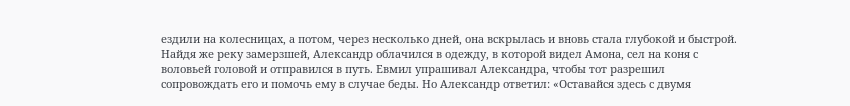ездили на колесницах, а потом, через несколько дней, она вскрылась и вновь стала глубокой и быстрой. Найдя же реку замерзшей, Александр облачился в одежду, в которой видел Амона, сел на коня с воловьей головой и отправился в путь. Евмил упрашивал Александра, чтобы тот разрешил сопровождать его и помочь ему в случае беды. Но Александр ответил: «Оставайся здесь с двумя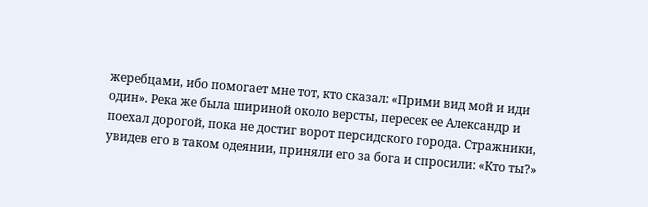жеребцами, ибо помогает мне тот, кто сказал: «Прими вид мой и иди один». Река же была шириной около версты, пересек ее Александр и поехал дорогой, пока не достиг ворот персидского города. Стражники, увидев его в таком одеянии, приняли его за бога и спросили: «Кто ты?»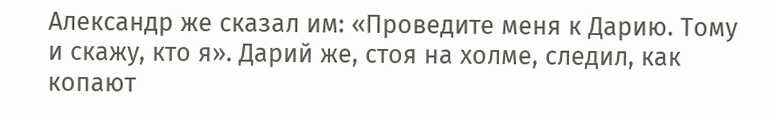Александр же сказал им: «Проведите меня к Дарию. Тому и скажу, кто я». Дарий же, стоя на холме, следил, как копают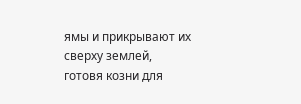ямы и прикрывают их сверху землей, готовя козни для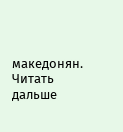македонян.
Читать дальше